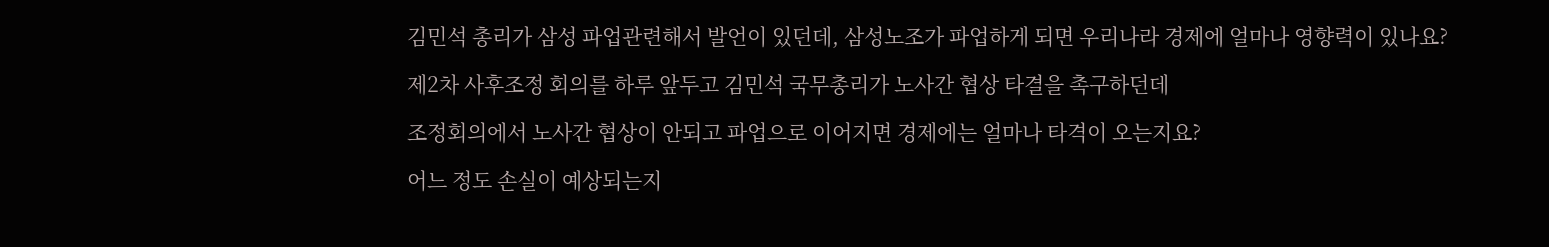김민석 총리가 삼성 파업관련해서 발언이 있던데, 삼성노조가 파업하게 되면 우리나라 경제에 얼마나 영향력이 있나요?

제2차 사후조정 회의를 하루 앞두고 김민석 국무총리가 노사간 협상 타결을 촉구하던데

조정회의에서 노사간 협상이 안되고 파업으로 이어지면 경제에는 얼마나 타격이 오는지요?

어느 정도 손실이 예상되는지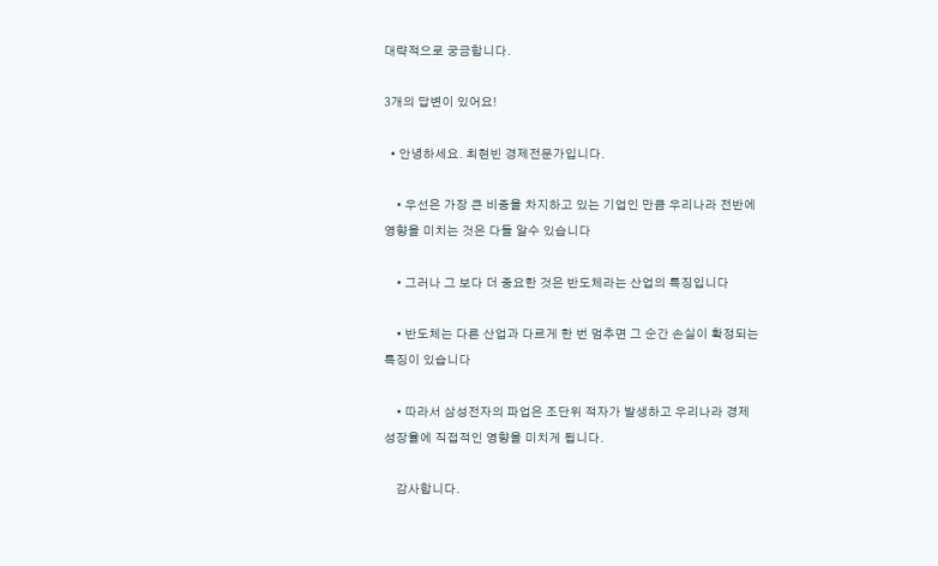대략적으로 궁금합니다.

3개의 답변이 있어요!

  • 안녕하세요. 최현빈 경제전문가입니다.

    • 우선은 가장 큰 비중을 차지하고 있는 기업인 만큼 우리나라 전반에 영향을 미치는 것은 다들 알수 있습니다

    • 그러나 그 보다 더 중요한 것은 반도체라는 산업의 특징입니다

    • 반도체는 다른 산업과 다르게 한 번 멈추면 그 순간 손실이 확정되는 특징이 있습니다

    • 따라서 삼성전자의 파업은 조단위 적자가 발생하고 우리나라 경제 성장율에 직접적인 영향을 미치게 됩니다.

    감사합니다.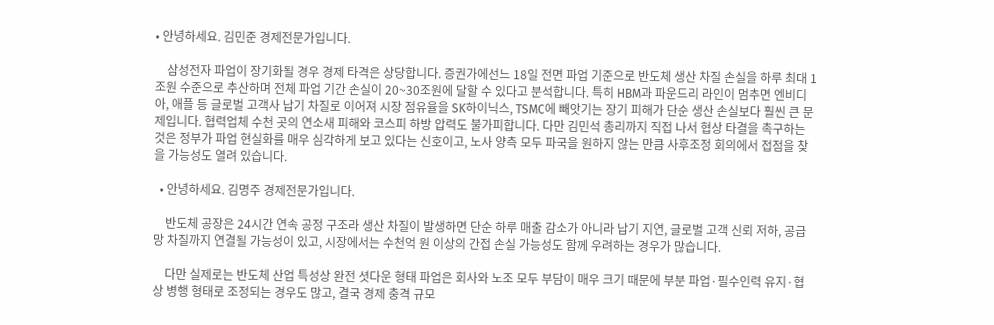• 안녕하세요. 김민준 경제전문가입니다.

    삼성전자 파업이 장기화될 경우 경제 타격은 상당합니다. 증권가에선느 18일 전면 파업 기준으로 반도체 생산 차질 손실을 하루 최대 1조원 수준으로 추산하며 전체 파업 기간 손실이 20~30조원에 달할 수 있다고 분석합니다. 특히 HBM과 파운드리 라인이 멈추면 엔비디아, 애플 등 글로벌 고객사 납기 차질로 이어져 시장 점유율을 SK하이닉스, TSMC에 빼앗기는 장기 피해가 단순 생산 손실보다 훨씬 큰 문제입니다. 협력업체 수천 곳의 연소새 피해와 코스피 하방 압력도 불가피합니다. 다만 김민석 총리까지 직접 나서 협상 타결을 촉구하는 것은 정부가 파업 현실화를 매우 심각하게 보고 있다는 신호이고, 노사 양측 모두 파국을 원하지 않는 만큼 사후조정 회의에서 접점을 찾을 가능성도 열려 있습니다.

  • 안녕하세요. 김명주 경제전문가입니다.

    반도체 공장은 24시간 연속 공정 구조라 생산 차질이 발생하면 단순 하루 매출 감소가 아니라 납기 지연, 글로벌 고객 신뢰 저하, 공급망 차질까지 연결될 가능성이 있고, 시장에서는 수천억 원 이상의 간접 손실 가능성도 함께 우려하는 경우가 많습니다.

    다만 실제로는 반도체 산업 특성상 완전 셧다운 형태 파업은 회사와 노조 모두 부담이 매우 크기 때문에 부분 파업·필수인력 유지·협상 병행 형태로 조정되는 경우도 많고, 결국 경제 충격 규모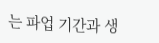는 파업 기간과 생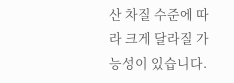산 차질 수준에 따라 크게 달라질 가능성이 있습니다.